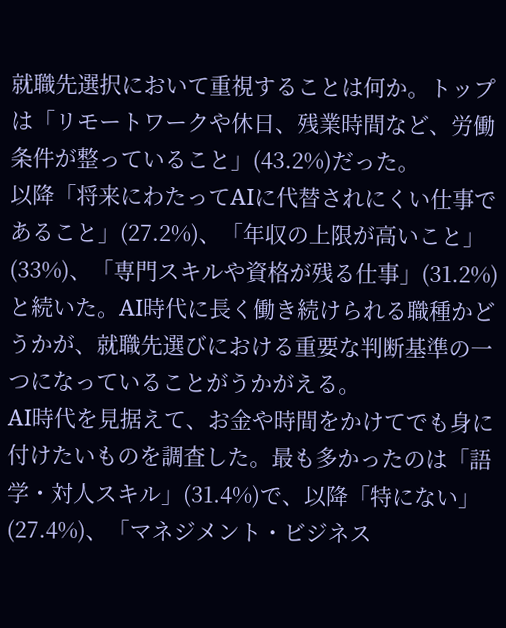就職先選択において重視することは何か。トップは「リモートワークや休日、残業時間など、労働条件が整っていること」(43.2%)だった。
以降「将来にわたってAIに代替されにくい仕事であること」(27.2%)、「年収の上限が高いこと」(33%)、「専門スキルや資格が残る仕事」(31.2%)と続いた。AI時代に長く働き続けられる職種かどうかが、就職先選びにおける重要な判断基準の一つになっていることがうかがえる。
AI時代を見据えて、お金や時間をかけてでも身に付けたいものを調査した。最も多かったのは「語学・対人スキル」(31.4%)で、以降「特にない」(27.4%)、「マネジメント・ビジネス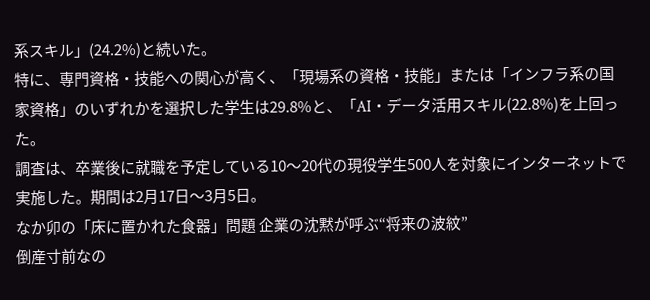系スキル」(24.2%)と続いた。
特に、専門資格・技能への関心が高く、「現場系の資格・技能」または「インフラ系の国家資格」のいずれかを選択した学生は29.8%と、「AI・データ活用スキル(22.8%)を上回った。
調査は、卒業後に就職を予定している10〜20代の現役学生500人を対象にインターネットで実施した。期間は2月17日〜3月5日。
なか卯の「床に置かれた食器」問題 企業の沈黙が呼ぶ“将来の波紋”
倒産寸前なの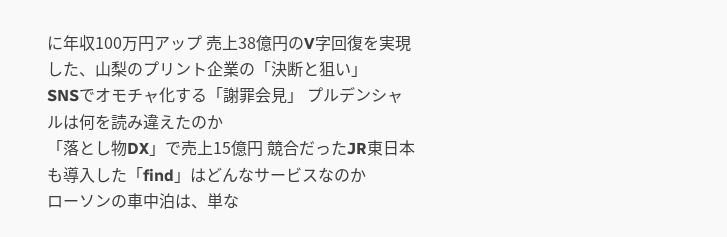に年収100万円アップ 売上38億円のV字回復を実現した、山梨のプリント企業の「決断と狙い」
SNSでオモチャ化する「謝罪会見」 プルデンシャルは何を読み違えたのか
「落とし物DX」で売上15億円 競合だったJR東日本も導入した「find」はどんなサービスなのか
ローソンの車中泊は、単な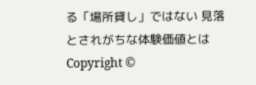る「場所貸し」ではない 見落とされがちな体験価値とはCopyright ©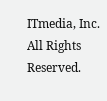ITmedia, Inc. All Rights Reserved.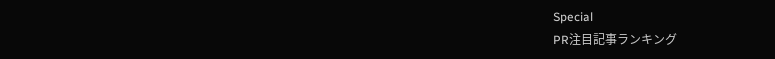Special
PR注目記事ランキング